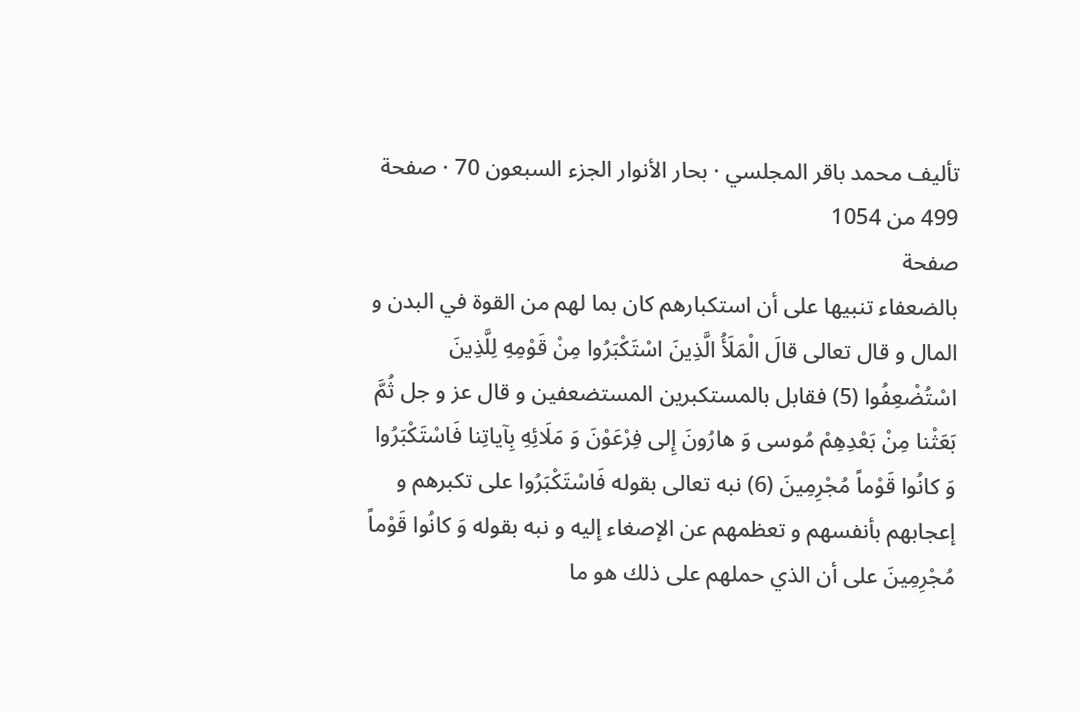تأليف محمد باقر المجلسي · بحار الأنوار الجزء السبعون 70 · صفحة 499 من 1054
صفحة
بالضعفاء تنبيها على أن استكبارهم كان بما لهم من القوة في البدن و المال و قال تعالى قالَ الْمَلَأُ الَّذِينَ اسْتَكْبَرُوا مِنْ قَوْمِهِ لِلَّذِينَ اسْتُضْعِفُوا (5) فقابل بالمستكبرين المستضعفين و قال عز و جل ثُمَّ بَعَثْنا مِنْ بَعْدِهِمْ مُوسى وَ هارُونَ إِلى فِرْعَوْنَ وَ مَلَائِهِ بِآياتِنا فَاسْتَكْبَرُوا وَ كانُوا قَوْماً مُجْرِمِينَ (6) نبه تعالى بقوله فَاسْتَكْبَرُوا على تكبرهم و إعجابهم بأنفسهم و تعظمهم عن الإصغاء إليه و نبه بقوله وَ كانُوا قَوْماً مُجْرِمِينَ على أن الذي حملهم على ذلك هو ما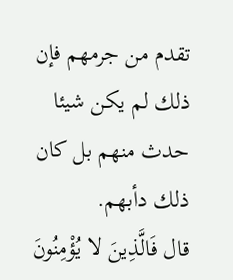تقدم من جرمهم فإن ذلك لم يكن شيئا حدث منهم بل كان ذلك دأبهم.
قال فَالَّذِينَ لا يُؤْمِنُونَ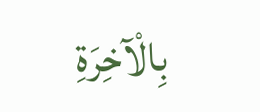بِالْآخِرَةِ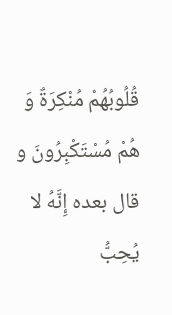قُلُوبُهُمْ مُنْكِرَةٌ وَ هُمْ مُسْتَكْبِرُونَ و قال بعده إِنَّهُ لا يُحِبُّ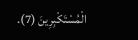الْمُسْتَكْبِرِينَ (7).